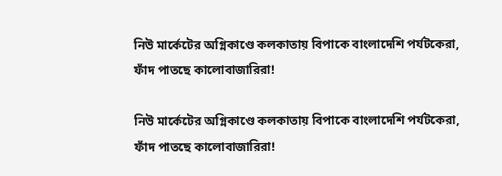নিউ মার্কেটের অগ্নিকাণ্ডে কলকাতায় বিপাকে বাংলাদেশি পর্যটকেরা, ফাঁদ পাতছে কালোবাজারিরা!

নিউ মার্কেটের অগ্নিকাণ্ডে কলকাতায় বিপাকে বাংলাদেশি পর্যটকেরা, ফাঁদ পাতছে কালোবাজারিরা!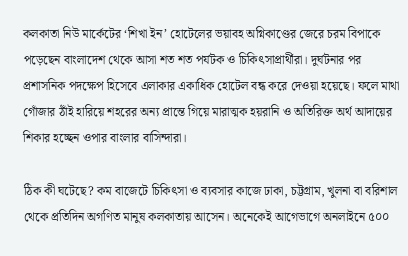কলকাতা নিউ মার্কেটের ‘শিখা ইন’ হোটেলের ভয়াবহ অগ্নিকাণ্ডের জেরে চরম বিপাকে পড়েছেন বাংলাদেশ থেকে আসা শত শত পর্যটক ও চিকিৎসাপ্রার্থীরা। দুর্ঘটনার পর প্রশাসনিক পদক্ষেপ হিসেবে এলাকার একাধিক হোটেল বন্ধ করে দেওয়া হয়েছে। ফলে মাথা গোঁজার ঠাঁই হারিয়ে শহরের অন্য প্রান্তে গিয়ে মারাত্মক হয়রানি ও অতিরিক্ত অর্থ আদায়ের শিকার হচ্ছেন ওপার বাংলার বাসিন্দারা।

ঠিক কী ঘটেছে? কম বাজেটে চিকিৎসা ও ব্যবসার কাজে ঢাকা, চট্টগ্রাম, খুলনা বা বরিশাল থেকে প্রতিদিন অগণিত মানুষ কলকাতায় আসেন। অনেকেই আগেভাগে অনলাইনে ৫০০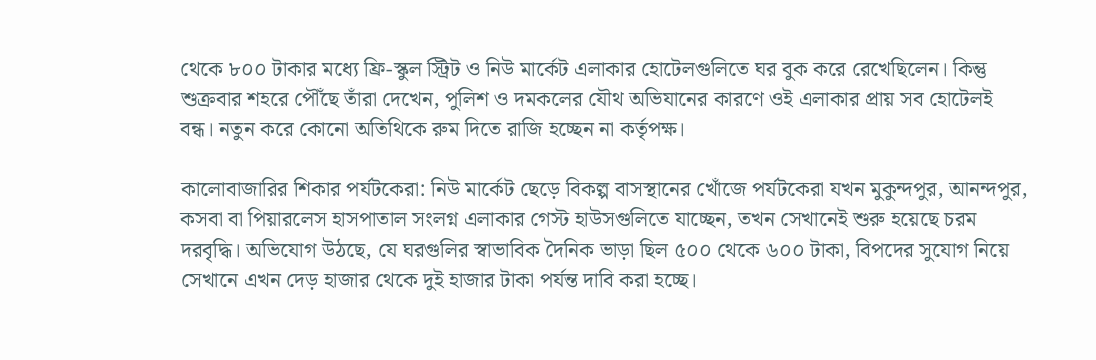থেকে ৮০০ টাকার মধ্যে ফ্রি-স্কুল স্ট্রিট ও নিউ মার্কেট এলাকার হোটেলগুলিতে ঘর বুক করে রেখেছিলেন। কিন্তু শুক্রবার শহরে পৌঁছে তাঁরা দেখেন, পুলিশ ও দমকলের যৌথ অভিযানের কারণে ওই এলাকার প্রায় সব হোটেলই বন্ধ। নতুন করে কোনো অতিথিকে রুম দিতে রাজি হচ্ছেন না কর্তৃপক্ষ।

কালোবাজারির শিকার পর্যটকেরা: নিউ মার্কেট ছেড়ে বিকল্প বাসস্থানের খোঁজে পর্যটকেরা যখন মুকুন্দপুর, আনন্দপুর, কসবা বা পিয়ারলেস হাসপাতাল সংলগ্ন এলাকার গেস্ট হাউসগুলিতে যাচ্ছেন, তখন সেখানেই শুরু হয়েছে চরম দরবৃদ্ধি। অভিযোগ উঠছে, যে ঘরগুলির স্বাভাবিক দৈনিক ভাড়া ছিল ৫০০ থেকে ৬০০ টাকা, বিপদের সুযোগ নিয়ে সেখানে এখন দেড় হাজার থেকে দুই হাজার টাকা পর্যন্ত দাবি করা হচ্ছে।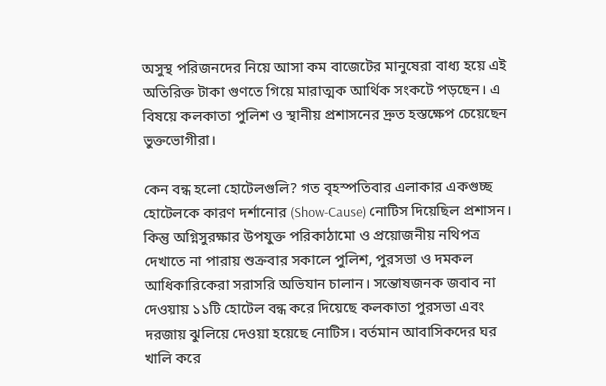অসুস্থ পরিজনদের নিয়ে আসা কম বাজেটের মানুষেরা বাধ্য হয়ে এই অতিরিক্ত টাকা গুণতে গিয়ে মারাত্মক আর্থিক সংকটে পড়ছেন। এ বিষয়ে কলকাতা পুলিশ ও স্থানীয় প্রশাসনের দ্রুত হস্তক্ষেপ চেয়েছেন ভুক্তভোগীরা।

কেন বন্ধ হলো হোটেলগুলি? গত বৃহস্পতিবার এলাকার একগুচ্ছ হোটেলকে কারণ দর্শানোর (Show-Cause) নোটিস দিয়েছিল প্রশাসন। কিন্তু অগ্নিসুরক্ষার উপযুক্ত পরিকাঠামো ও প্রয়োজনীয় নথিপত্র দেখাতে না পারায় শুক্রবার সকালে পুলিশ, পুরসভা ও দমকল আধিকারিকেরা সরাসরি অভিযান চালান। সন্তোষজনক জবাব না দেওয়ায় ১১টি হোটেল বন্ধ করে দিয়েছে কলকাতা পুরসভা এবং দরজায় ঝুলিয়ে দেওয়া হয়েছে নোটিস। বর্তমান আবাসিকদের ঘর খালি করে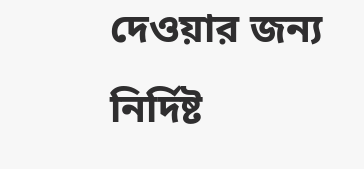দেওয়ার জন্য নির্দিষ্ট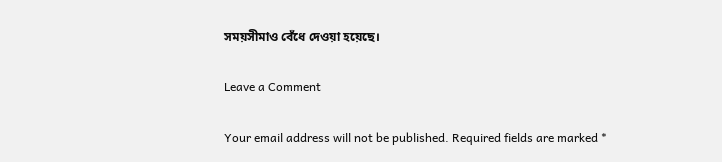সময়সীমাও বেঁধে দেওয়া হয়েছে।

Leave a Comment

Your email address will not be published. Required fields are marked *